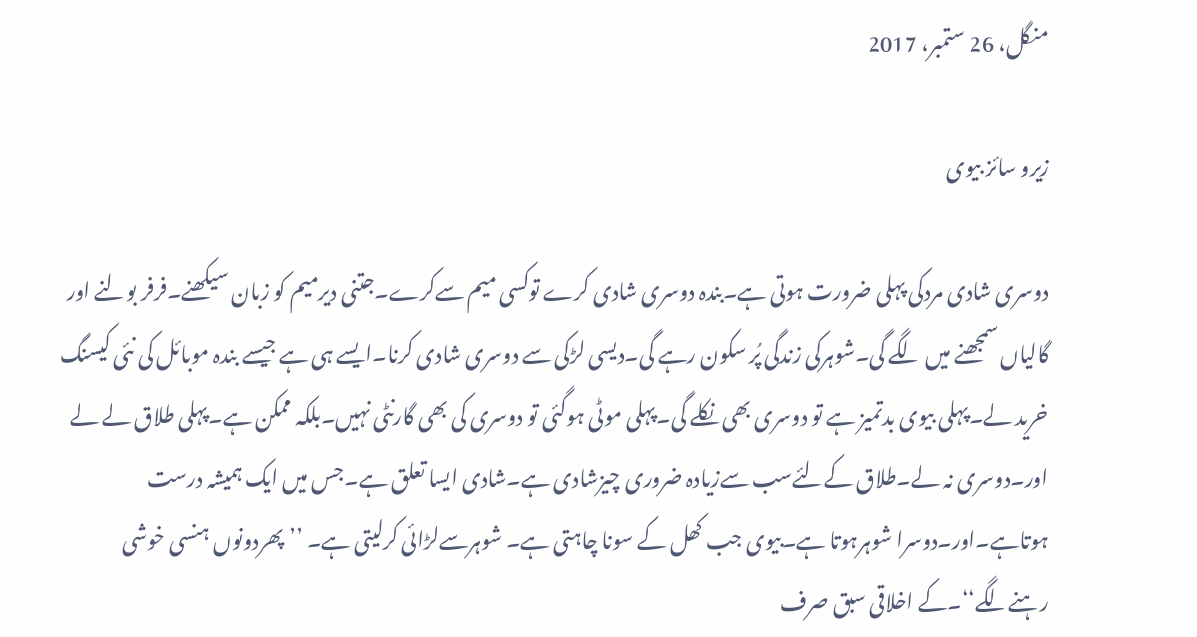منگل، 26 ستمبر، 2017

زیرو سائز بیوی

دوسری شادی مردکی پہلی ضرورت ہوتی ہے۔بندہ دوسری شادی کرے توکسی میم سےکرے۔جتنی دیرمیم کو زبان سیکھنے۔فرفر بولنے اور گالیاں سمجھنے میں لگے گی۔شوہرکی زندگی پُر سکون رہے گی۔دیسی لڑکی سے دوسری شادی کرنا۔ایسے ہی ہے جیسے بندہ موبائل کی نئی کیسنگ خرید لے۔پہلی بیوی بدتمیز ہے تو دوسری بھی نکلے گی۔پہلی موٹی ہوگئی تو دوسری کی بھی گارنٹی نہیں۔بلکہ ممکن ہے۔پہلی طلاق لے لے اور۔دوسری نہ لے۔طلاق کےلئےسب سےزیادہ ضروری چیزشادی ہے۔شادی ایسا تعلق ہے۔جس میں ایک ہمیشہ درست ہوتاہے۔اور۔دوسرا شوہرہوتا ہے۔بیوی جب کھل کے سونا چاہتی ہے۔ شوہرسےلڑائی کرلیتی ہے۔ ’’پھردونوں ہنسی خوشی رہنےلگے‘‘۔کے اخلاقی سبق صرف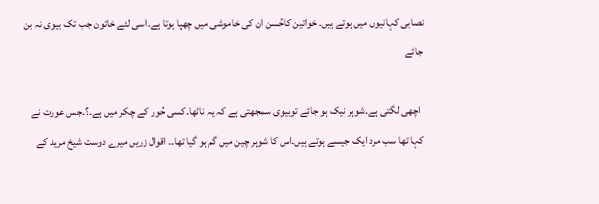نصابی کہانیوں میں ہوتے ہیں۔ خواتین کاحُسن ان کی خاموشی میں چھپا ہوتا ہے۔اسی لئے خاتون جب تک بیوی نہ بن جائے

 اچھی لگتی ہے۔شوہر نیک ہو جائے توبیوی سمجھتی ہے کہ یہ ناٹھا۔کسی حُور کے چکر میں ہے۔؟۔جس عورت نے کہا تھا سب مرد ایک جیسے ہوتے ہیں۔اس کا شوہر چین میں گم ہو گیا تھا۔۔ اقوال زریں میرے دوست شیخ مرید کے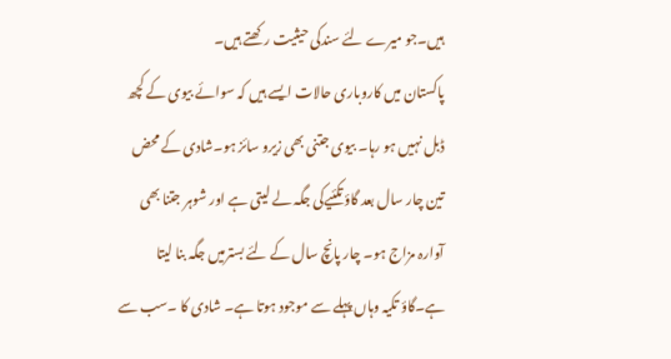ہیں۔جو میرے لئے سندکی حیثیت رکھتے ہیں۔
پاکستان میں کاروباری حالات ایسے ہیں کہ سوائے بیوی کے کچھ ڈبل نہیں ہو رہا۔ بیوی جتنی بھی زیرو سائز ہو۔شادی کے محض تین چار سال بعد گاؤ تکئیےکی جگہ لے لیتی ہے اور شوہر جتنا بھی آوارہ مزاج ہو۔ چار پانچ سال کے لئے بسترمیں جگہ بنا لیتا ہے۔گاؤ تکیہ وہاں پہلے سے موجود ہوتا ہے۔ شادی کا ۔سب سے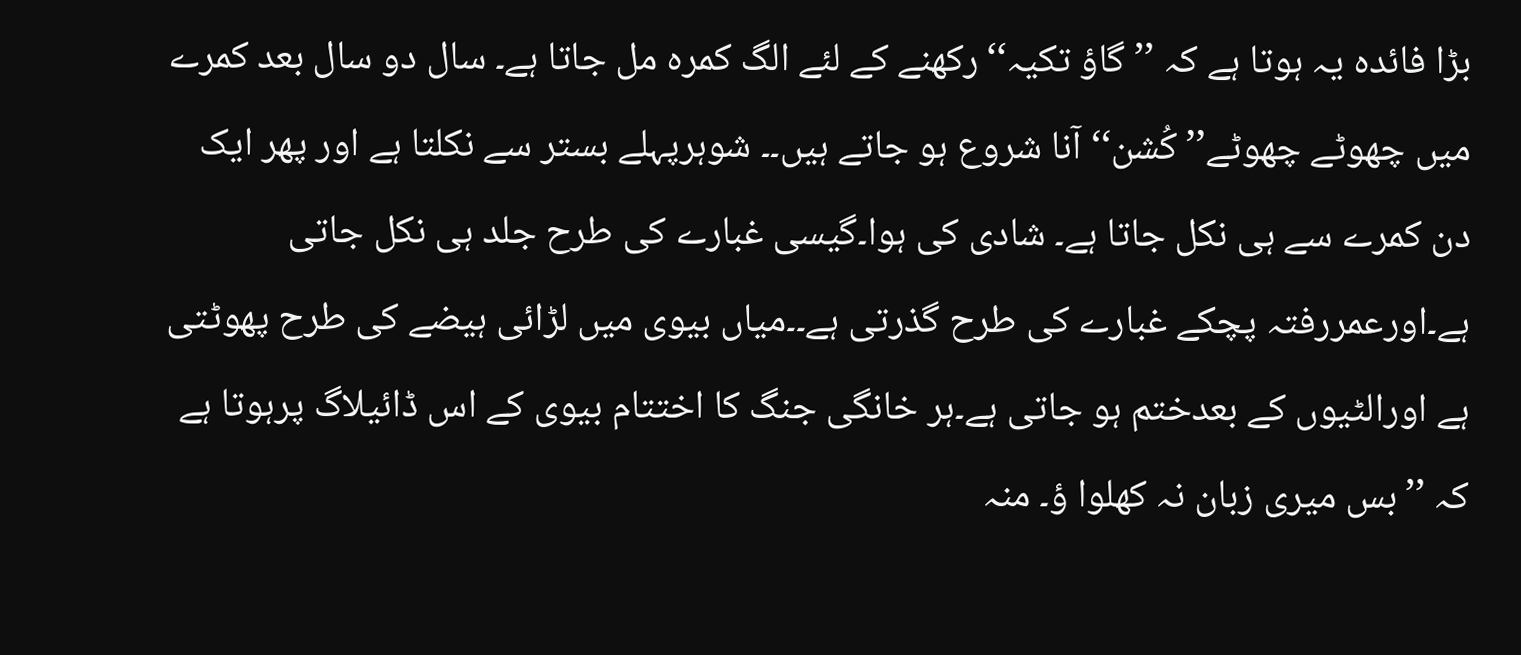بڑا فائدہ یہ ہوتا ہے کہ ’’گاؤ تکیہ‘‘رکھنے کے لئے الگ کمرہ مل جاتا ہے۔ سال دو سال بعد کمرے میں چھوٹے چھوٹے’’ کُشن‘‘آنا شروع ہو جاتے ہیں۔۔ شوہرپہلے بستر سے نکلتا ہے اور پھر ایک دن کمرے سے ہی نکل جاتا ہے۔ شادی کی ہوا۔گیسی غبارے کی طرح جلد ہی نکل جاتی ہے۔اورعمررفتہ پچکے غبارے کی طرح گذرتی ہے۔۔میاں بیوی میں لڑائی ہیضے کی طرح پھوٹتی ہے اورالٹیوں کے بعدختم ہو جاتی ہے۔ہر خانگی جنگ کا اختتام بیوی کے اس ڈائیلاگ پرہوتا ہے کہ ’’بس میری زبان نہ کھلوا ؤ۔ منہ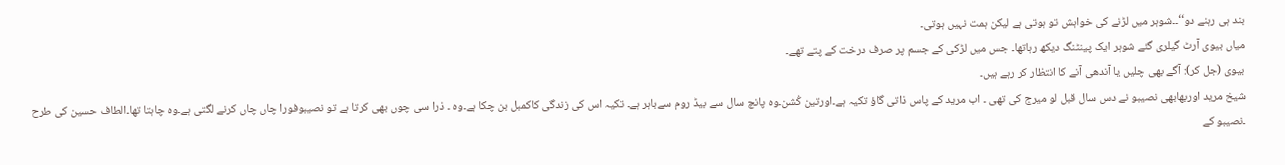بند ہی رہنے دو‘‘۔۔شوہر میں لڑنے کی خواہش تو ہوتی ہے لیکن ہمت نہیں ہوتی۔
میاں بیوی آرٹ گیلری گئے شوہر ایک پینٹنگ دیکھ رہاتھا۔ جس میں لڑکی کے جسم پر صرف درخت کے پتے تھے۔
بیوی (جل کر): آگے بھی چلیں یا آندھی آنے کا انتظار کر رہے ہیں۔
شیخ مرید اوربھابھی نصیبو نے دس سال قبل لو میرج کی تھی ۔ اب مرید کے پاس ذاتی گاؤ تکیہ ہے۔اورتین کُشن۔وہ پانچ سال سے بیڈ روم سےباہر ہے۔ تکیہ اس کی زندگی کاکمبل بن چکا ہے۔وہ ۔ ذرا سی چوں بھی کرتا ہے تو نصیبوفورا چاں چاں کرنے لگتی ہے۔وہ چاہتا تھا۔الطاف حسین کی طرح ۔نصیبو کے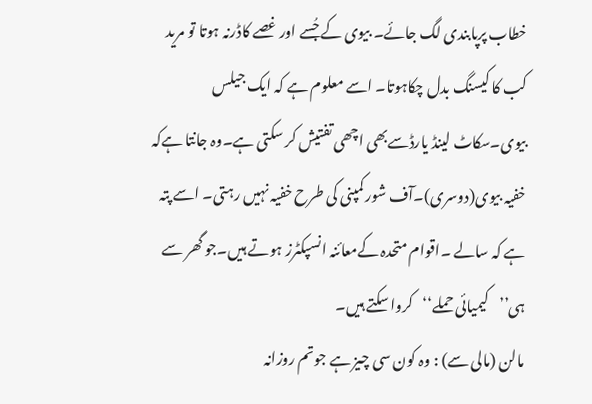خطاب پرپابندی لگ جائے۔ بیوی کے جُسے اور غصے کاڈرنہ ہوتا تو مرید کب کا کیسنگ بدل چکاہوتا۔ اسے معلوم ہے کہ ایک جیلس بیوی۔سکاٹ لینڈ یارڈسےبھی اچھی تفتیش کر سکتی ہے۔وہ جانتا ہےکہ خفیہ بیوی(دوسری)۔آف شور کمپنی کی طرح خفیہ نہیں رہتی۔ اسے پتہ ہے کہ سالے ۔اقوام متحدہ کےمعائنہ انسپکٹرز ہوتے ہیں۔جو گھر سے ہی’’کیمیائی حملے‘‘کروا سکتے ہیں۔
مالن (مالی سے) : وہ کون سی چیز ہے جوتم روزانہ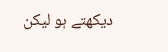دیکھتے ہو لیکن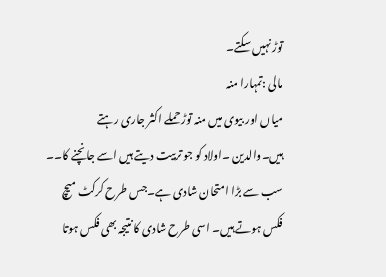توڑ نہیں سکتے۔
مالی :تمہارا منہ
میاں اور بیوی میں منہ توڑ حملے اکثر جاری رہتے ہیں۔والدین ۔اولاد کو جو تربیت دیتے ہیں اسے جانچنے کا۔۔ سب سے بڑا امتحان شادی ہے۔جس طرح کرکٹ میچ فکس ہوتے ہیں۔ اسی طرح شادی کا نتیجہ بھی فکس ہوتا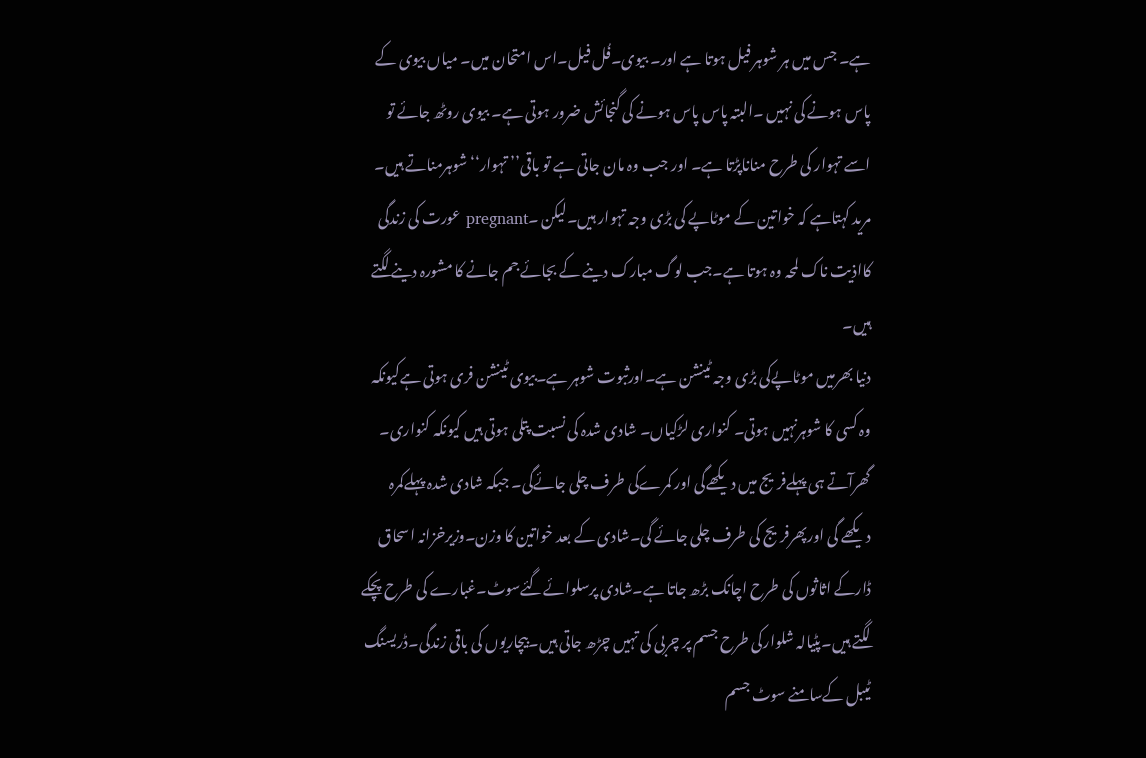ہے۔ جس میں ہر شوہر فیل ہوتا ہے اور۔ بیوی۔فُل فیل۔اس امتحان میں۔ میاں بیوی کے پاس ہونے کی نہیں ۔البتہ پاس پاس ہونے کی گنجائش ضرور ہوتی ہے۔ بیوی روٹھ جائے تو اسے تہوار کی طرح مناناپڑتا ہے۔ اور جب وہ مان جاتی ہے تو باقی’’ تہوار‘‘ شوہرمناتے ہیں۔ مرید کہتاہے کہ خواتین کے موٹاپے کی بڑی وجہ تہوار ہیں۔لیکن ۔pregnant عورت کی زندگی کااذیت ناک لمحہ وہ ہوتا ہے۔جب لوگ مبارک دینے کے بجائے جم جانے کا مشورہ دینے لگتے ہیں۔
دنیا بھرمیں موٹاپےکی بڑی وجہ ٹینشن ہے۔اورثبوت شوہر ہے۔بیوی ٹینشن فری ہوتی ہےکیونکہ وہ کسی کا شوہرنہیں ہوتی۔ کنواری لڑکیاں۔ شادی شدہ کی نسبت پتلی ہوتی ہیں کیونکہ کنواری۔ گھرآتے ہی پہلےفریج میں دیکھےگی اور کمرےکی طرف چلی جائےگی۔ جبکہ شادی شدہ پہلےکمرہ دیکھے گی اورپھرفریج کی طرف چلی جائے گی۔شادی کے بعد خواتین کا وزن۔وزیرخزانہ اسحاق ڈارکے اثاثوں کی طرح اچانک بڑھ جاتا ہے۔شادی پرسلوائےگئےسوٹ۔غبارے کی طرح پچکے لگتے ہیں۔پٹیالہ شلوارکی طرح جسم پر چربی کی تہیں چڑھ جاتی ہیں۔بیچاریوں کی باقی زندگی۔ڈریسنگ ٹیبل کےسامنے سوٹ جسم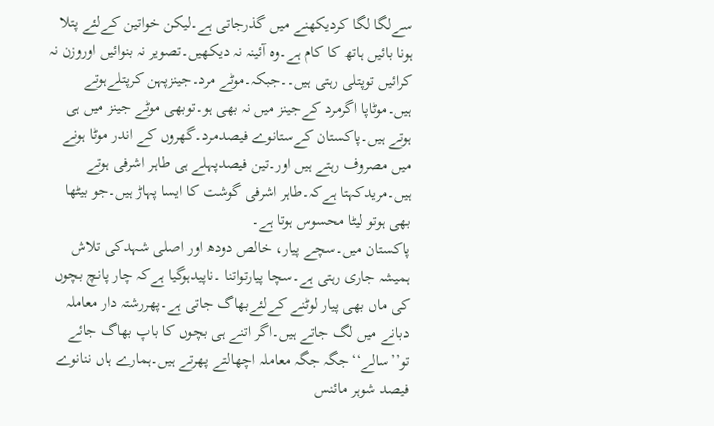سےلگا لگا کردیکھنے میں گذرجاتی ہے۔لیکن خواتین کےلئے پتلا ہونا بائیں ہاتھ کا کام ہے۔وہ آئینہ نہ دیکھیں۔تصویر نہ بنوائیں اوروزن نہ کرائیں توپتلی رہتی ہیں۔۔جبکہ۔موٹے مرد۔جینزپہن کرپتلےہوتے ہیں۔موٹاپا اگرمرد کےجینز میں نہ بھی ہو۔توبھی موٹے جینز میں ہی ہوتے ہیں۔پاکستان کےستانوے فیصدمرد۔گھروں کے اندر موٹا ہونے میں مصروف رہتے ہیں اور۔تین فیصدپہلے ہی طاہر اشرفی ہوتے ہیں۔مریدکہتا ہےکہ۔طاہر اشرفی گوشت کا ایسا پہاڑ ہیں۔جو بیٹھا بھی ہوتو لیٹا محسوس ہوتا ہے۔
پاکستان میں۔سچے پیار، خالص دودھ اور اصلی شہدکی تلاش ہمیشہ جاری رہتی ہے۔سچا پیارتواتنا ۔ناپیدہوگیا ہےکہ چار پانچ بچوں کی ماں بھی پیار لوٹنے کےلئےبھاگ جاتی ہے۔پھررشتہ دار معاملہ دبانے میں لگ جاتے ہیں۔اگر اتنے ہی بچوں کا باپ بھاگ جائے تو’’سالے‘‘جگہ جگہ معاملہ اچھالتے پھرتے ہیں۔ہمارے ہاں ننانوے فیصد شوہر مائنس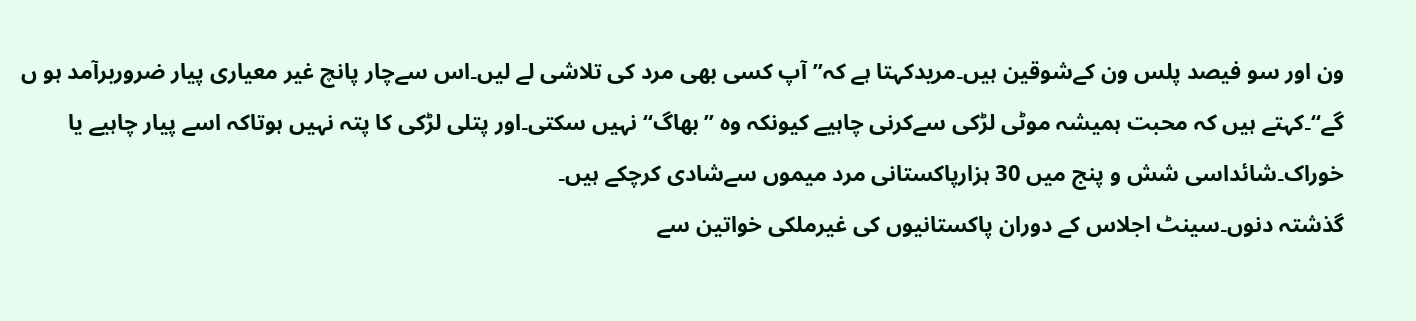ون اور سو فیصد پلس ون کےشوقین ہیں۔مریدکہتا ہے کہ’’ آپ کسی بھی مرد کی تلاشی لے لیں۔اس سےچار پانچ غیر معیاری پیار ضروربرآمد ہو ں گے‘‘۔کہتے ہیں کہ محبت ہمیشہ موٹی لڑکی سےکرنی چاہیے کیونکہ وہ ’’بھاگ‘‘ نہیں سکتی۔اور پتلی لڑکی کا پتہ نہیں ہوتاکہ اسے پیار چاہیے یا خوراک۔شائداسی شش و پنج میں 30 ہزارپاکستانی مرد میموں سےشادی کرچکے ہیں۔
گذشتہ دنوں۔سینٹ اجلاس کے دوران پاکستانیوں کی غیرملکی خواتین سے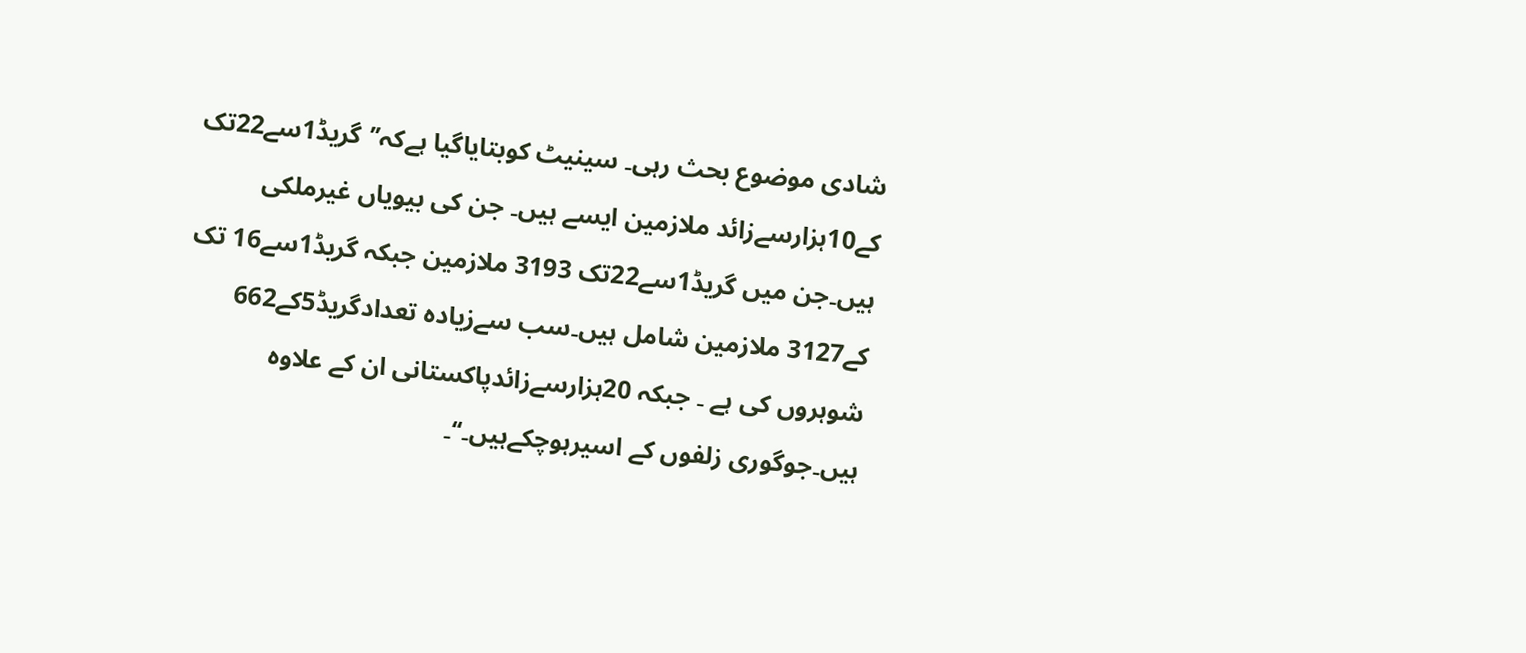شادی موضوع بحث رہی۔ سینیٹ کوبتایاگیا ہےکہ’’گریڈ1سے22تک کے10ہزارسےزائد ملازمین ایسے ہیں۔ جن کی بیویاں غیرملکی ہیں۔جن میں گریڈ1سے22تک 3193 ملازمین جبکہ گریڈ1سے16 تک کے3127 ملازمین شامل ہیں۔سب سےزیادہ تعدادگریڈ5کے662 شوہروں کی ہے ۔ جبکہ 20ہزارسےزائدپاکستانی ان کے علاوہ ہیں۔جوگوری زلفوں کے اسیرہوچکےہیں۔‘‘۔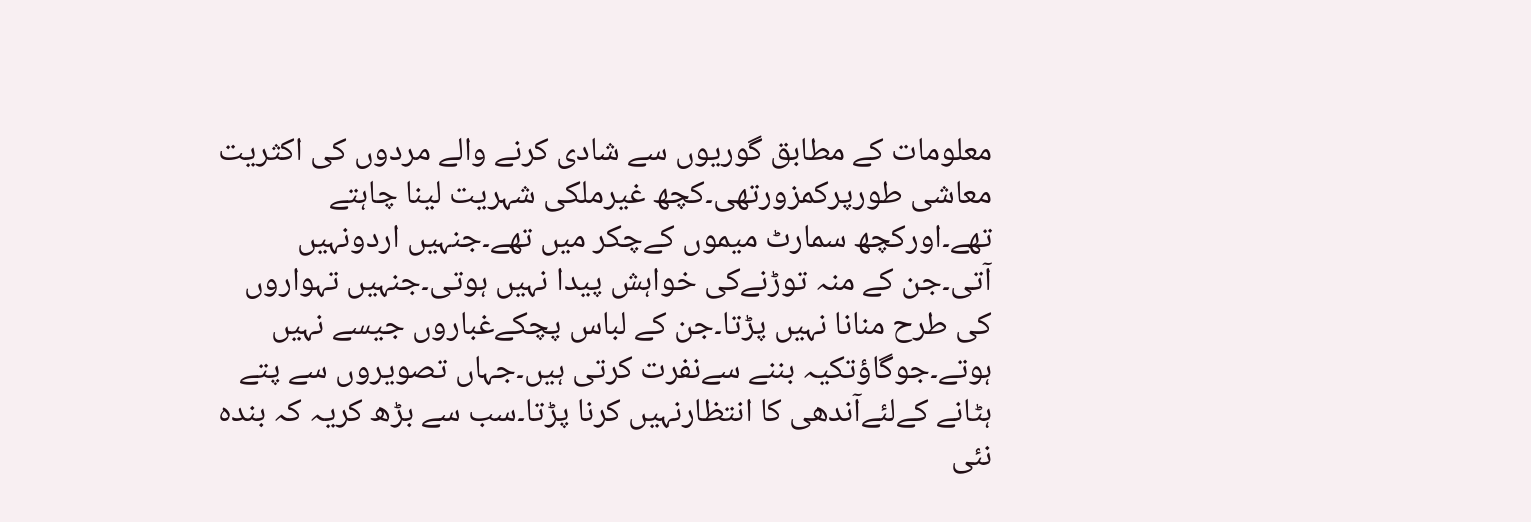معلومات کے مطابق گوریوں سے شادی کرنے والے مردوں کی اکثریت معاشی طورپرکمزورتھی۔کچھ غیرملکی شہریت لینا چاہتے تھے۔اورکچھ سمارٹ میموں کےچکر میں تھے۔جنہیں اردونہیں آتی۔جن کے منہ توڑنےکی خواہش پیدا نہیں ہوتی۔جنہیں تہواروں کی طرح منانا نہیں پڑتا۔جن کے لباس پچکےغباروں جیسے نہیں ہوتے۔جوگاؤتکیہ بننے سےنفرت کرتی ہیں۔جہاں تصویروں سے پتے ہٹانے کےلئےآندھی کا انتظارنہیں کرنا پڑتا۔سب سے بڑھ کریہ کہ بندہ نئی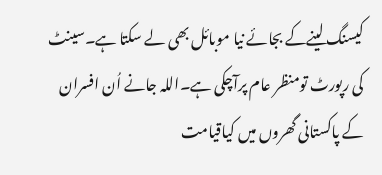کیسنگ لینےکے بجائے نیا موبائل بھی لے سکتا ہے۔سینٹ کی رپورٹ تومنظر عام پرآچکی ہے۔اللہ جانے اُن افسران کے پاکستانی گھروں میں کیاقیامت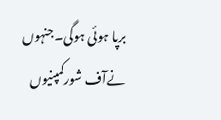برپا ہوئی ہوگی۔جنہوں نےآف شورکمپنیوں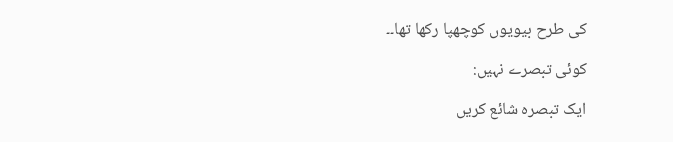کی طرح بیویوں کوچھپا رکھا تھا۔۔

کوئی تبصرے نہیں:

ایک تبصرہ شائع کریں